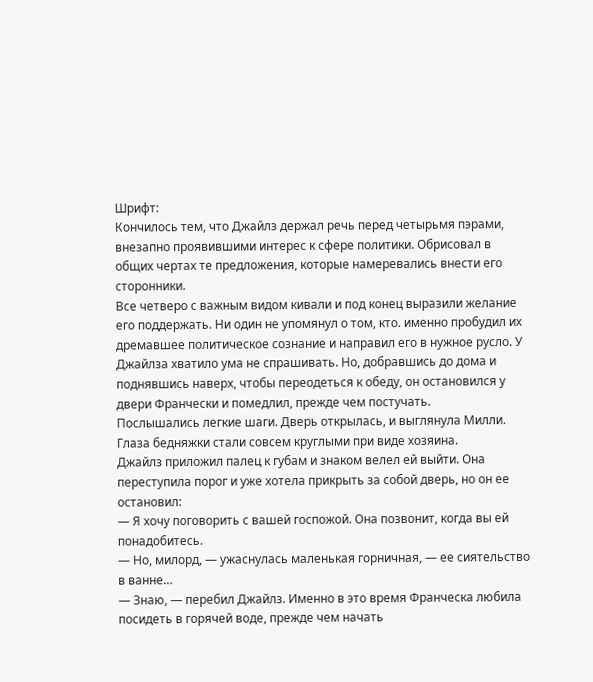Шрифт:
Кончилось тем, что Джайлз держал речь перед четырьмя пэрами, внезапно проявившими интерес к сфере политики. Обрисовал в общих чертах те предложения, которые намеревались внести его сторонники.
Все четверо с важным видом кивали и под конец выразили желание его поддержать. Ни один не упомянул о том, кто. именно пробудил их дремавшее политическое сознание и направил его в нужное русло. У Джайлза хватило ума не спрашивать. Но, добравшись до дома и поднявшись наверх, чтобы переодеться к обеду, он остановился у двери Франчески и помедлил, прежде чем постучать.
Послышались легкие шаги. Дверь открылась, и выглянула Милли. Глаза бедняжки стали совсем круглыми при виде хозяина.
Джайлз приложил палец к губам и знаком велел ей выйти. Она переступила порог и уже хотела прикрыть за собой дверь, но он ее остановил:
— Я хочу поговорить с вашей госпожой. Она позвонит, когда вы ей понадобитесь.
— Но, милорд, — ужаснулась маленькая горничная, — ее сиятельство в ванне…
— Знаю, — перебил Джайлз. Именно в это время Франческа любила посидеть в горячей воде, прежде чем начать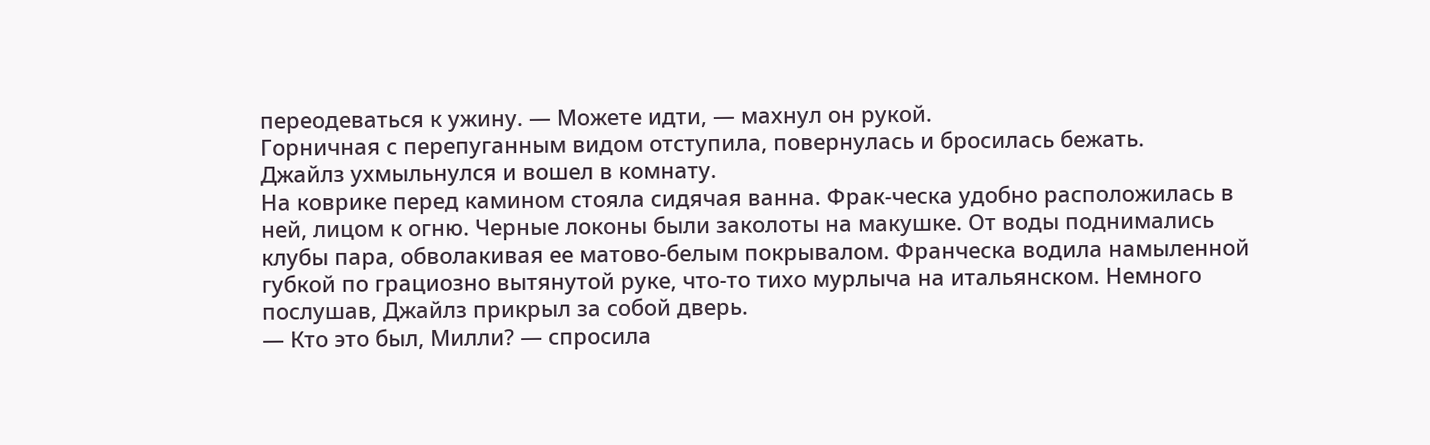переодеваться к ужину. — Можете идти, — махнул он рукой.
Горничная с перепуганным видом отступила, повернулась и бросилась бежать.
Джайлз ухмыльнулся и вошел в комнату.
На коврике перед камином стояла сидячая ванна. Фрак-ческа удобно расположилась в ней, лицом к огню. Черные локоны были заколоты на макушке. От воды поднимались клубы пара, обволакивая ее матово-белым покрывалом. Франческа водила намыленной губкой по грациозно вытянутой руке, что-то тихо мурлыча на итальянском. Немного послушав, Джайлз прикрыл за собой дверь.
— Кто это был, Милли? — спросила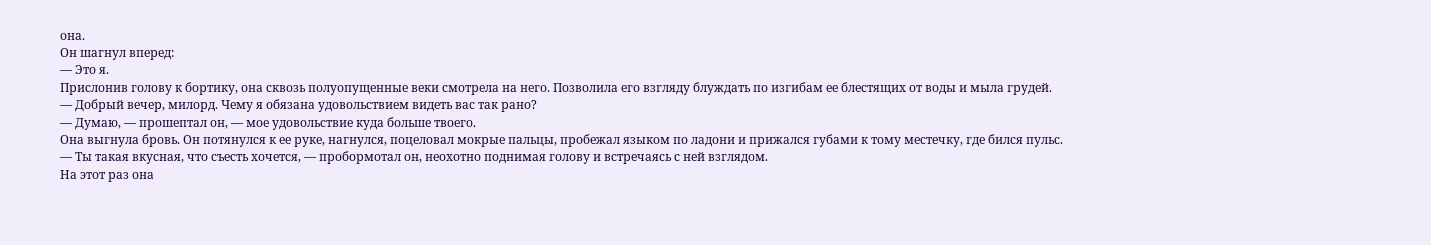она.
Он шагнул вперед:
— Это я.
Прислонив голову к бортику, она сквозь полуопущенные веки смотрела на него. Позволила его взгляду блуждать по изгибам ее блестящих от воды и мыла грудей.
— Добрый вечер, милорд. Чему я обязана удовольствием видеть вас так рано?
— Думаю, — прошептал он, — мое удовольствие куда больше твоего.
Она выгнула бровь. Он потянулся к ее руке, нагнулся, поцеловал мокрые пальцы, пробежал языком по ладони и прижался губами к тому местечку, где бился пульс.
— Ты такая вкусная, что съесть хочется, — пробормотал он, неохотно поднимая голову и встречаясь с ней взглядом.
На этот раз она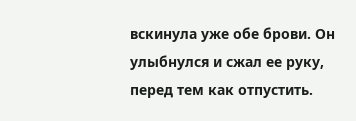вскинула уже обе брови. Он улыбнулся и сжал ее руку, перед тем как отпустить.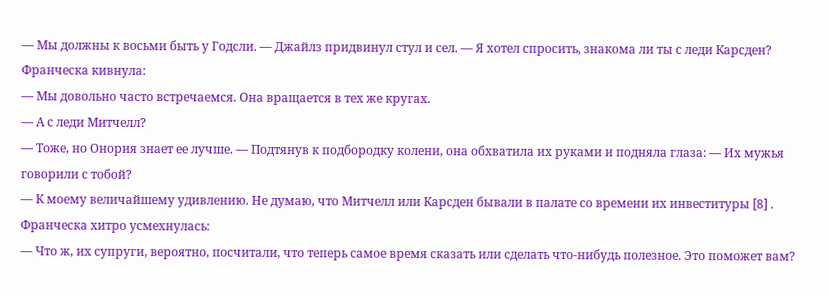— Мы должны к восьми быть у Годсли. — Джайлз придвинул стул и сел. — Я хотел спросить, знакома ли ты с леди Карсден?
Франческа кивнула:
— Мы довольно часто встречаемся. Она вращается в тех же кругах.
— А с леди Митчелл?
— Тоже, но Онория знает ее лучше. — Подтянув к подбородку колени, она обхватила их руками и подняла глаза: — Их мужья говорили с тобой?
— К моему величайшему удивлению. Не думаю, что Митчелл или Карсден бывали в палате со времени их инвеституры [8] .
Франческа хитро усмехнулась:
— Что ж, их супруги, вероятно, посчитали, что теперь самое время сказать или сделать что-нибудь полезное. Это поможет вам?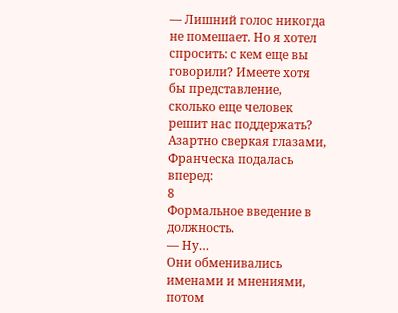— Лишний голос никогда не помешает. Но я хотел спросить: с кем еще вы говорили? Имеете хотя бы представление, сколько еще человек решит нас поддержать?
Азартно сверкая глазами, Франческа подалась вперед:
8
Формальное введение в должность.
— Ну…
Они обменивались именами и мнениями, потом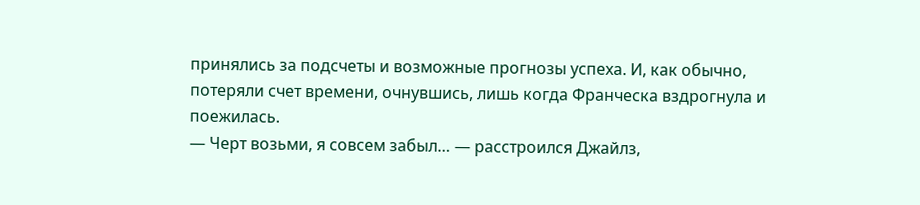принялись за подсчеты и возможные прогнозы успеха. И, как обычно, потеряли счет времени, очнувшись, лишь когда Франческа вздрогнула и поежилась.
— Черт возьми, я совсем забыл… — расстроился Джайлз,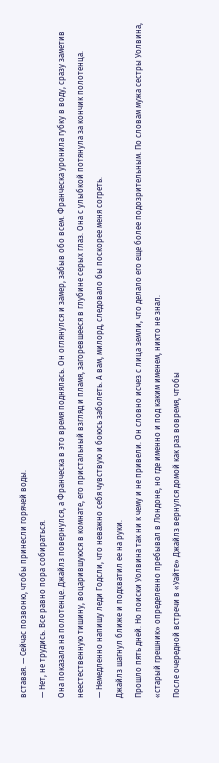вставая. — Сейчас позвоню, чтобы принесли горячей воды.
— Нет, не трудись. Все равно пора собираться.
Она показала на полотенце. Джайлз повернулся, а Франческа в это время поднялась. Он оглянулся и замер, забыв обо всем. Франческа уронила губку в воду, сразу заметив неестественную тишину, воцарившуюся в комнате, его пристальный взгляд и пламя, загоревшееся в глубине серых глаз. Она с улыбкой потянула за кончик полотенца.
— Немедленно напишу леди Годсли, что неважно себя чувствую и боюсь заболеть. А вам, милорд, следовало бы поскорее меня согреть.
Джайлз шагнул ближе и подхватил ее на руки.
Прошло пять дней. Но поиски Уолвина так ни к чему и не привели. Он словно исчез с лица земли, что делало его еще более подозрительным. По словам мужа сестры Уолвина, «старый грешник» определенно пребывал в Лондоне, но где именно и под каким именем, никто не знал.
После очередной встречи в «Уайте» Джайлз вернулся домой как раз вовремя, чтобы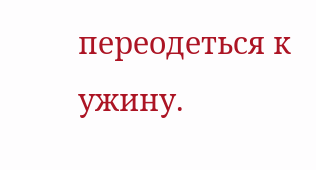переодеться к ужину.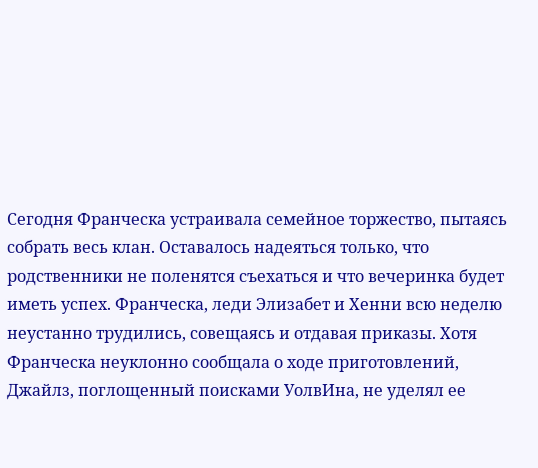Сегодня Франческа устраивала семейное торжество, пытаясь собрать весь клан. Оставалось надеяться только, что родственники не поленятся съехаться и что вечеринка будет иметь успех. Франческа, леди Элизабет и Хенни всю неделю неустанно трудились, совещаясь и отдавая приказы. Хотя Франческа неуклонно сообщала о ходе приготовлений, Джайлз, поглощенный поисками УолвИна, не уделял ее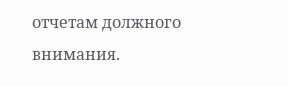отчетам должного внимания.